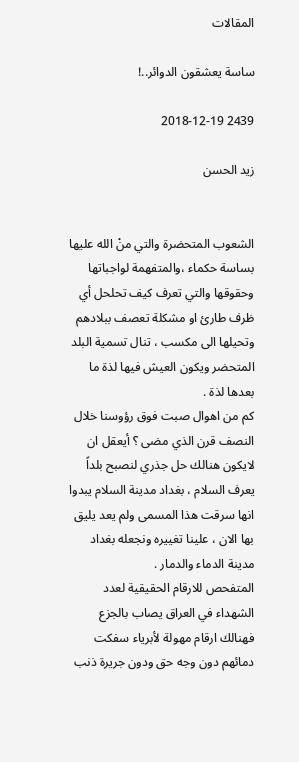المقالات

ساسة يعشقون الدوائر..!

2439 2018-12-19

زيد الحسن


الشعوب المتحضرة والتي منْ الله عليها بساسة حكماء ،والمتفهمة لواجباتها وحقوقها والتي تعرف كيف تحلحل أي ظرف طارئ او مشكلة تعصف ببلادهم وتحيلها الى مكسب ، تنال تسمية البلد المتحضر ويكون العيش فيها لذة ما بعدها لذة .
كم من اهوال صبت فوق رؤوسنا خلال النصف قرن الذي مضى ؟ أيعقل ان لايكون هنالك حل جذري لنصبح بلداً يعرف السلام ، بغداد مدينة السلام يبدوا انها سرقت هذا المسمى ولم يعد يليق بها الان ، علينا تغييره ونجعله بغداد مدينة الدماء والدمار .
المتفحص للارقام الحقيقية لعدد الشهداء في العراق يصاب بالجزع فهنالك ارقام مهولة لأبرياء سفكت دمائهم دون وجه حق ودون جريرة ذنب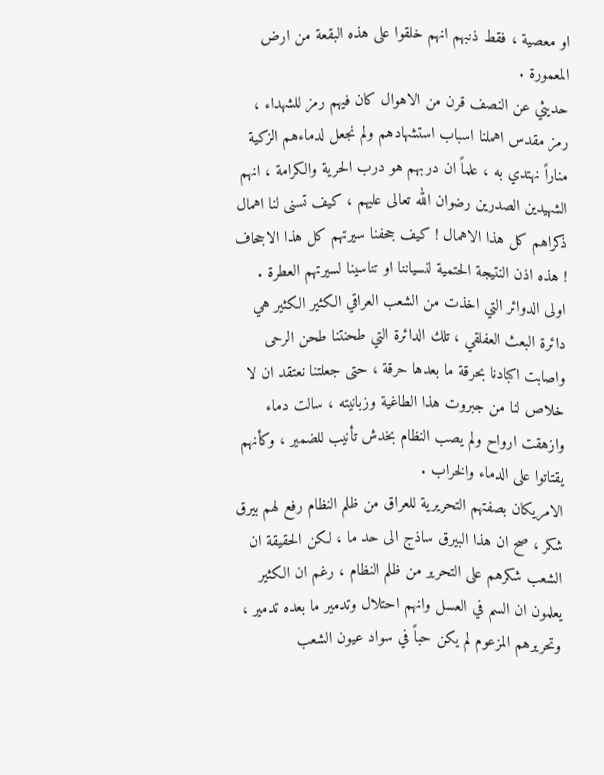او معصية ، فقط ذنبهم انهم خلقوا على هذه البقعة من ارض المعمورة .
حديثي عن النصف قرن من الاهوال كان فيهم رمز للشهداء ، رمز مقدس اهملنا اسباب استشهادهم ولم نجعل لدماءهم الزكية مناراً نهتدي به ، علماً ان دربهم هو درب الحرية والكرامة ، انهم الشهيدين الصدرين رضوان الله تعالى عليهم ، كيف تسنى لنا اهمال ذكراهم كل هذا الاهمال ! كيف جحفنا سيرتهم كل هذا الاجحاف ! هذه اذن النتيجة الحتمية لنسياننا او تناسينا لسيرتهم العطرة .
اولى الدوائر التي اخذت من الشعب العراقي الكثير الكثير هي دائرة البعث العفلقي ، تلك الدائرة التي طحنتنا طحن الرحى واصابت اكبادنا بحرقة ما بعدها حرقة ، حتى جعلتنا نعتقد ان لا خلاص لنا من جبروت هذا الطاغية وزبانيته ، سالت دماء وازهقت ارواح ولم يصب النظام بخدش تأنيب للضمير ، وكأنهم يقتاتوا على الدماء والخراب .
الامريكان بصفتهم التحريرية للعراق من ظلم النظام رفع لهم بيرق شكر ، صح ان هذا البيرق ساذج الى حد ما ، لكن الحقيقة ان الشعب شكرهم على التحرير من ظلم النظام ، رغم ان الكثير يعلمون ان السم في العسل وانهم احتلال وتدمير ما بعده تدمير ، وتحريرهم المزعوم لم يكن حباً في سواد عيون الشعب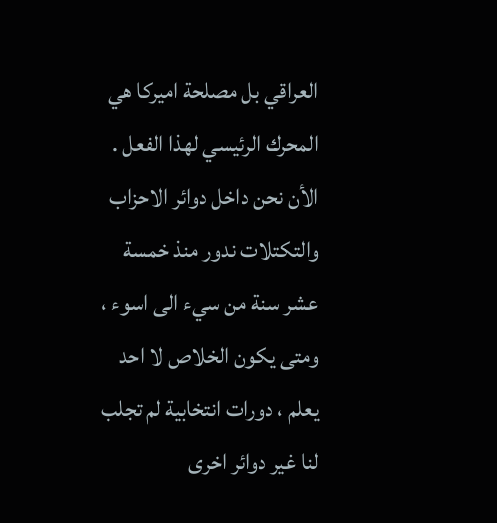العراقي بل مصلحة اميركا هي المحرك الرئيسي لهذا الفعل .
الأن نحن داخل دوائر الاحزاب والتكتلات ندور منذ خمسة عشر سنة من سيء الى اسوء ، ومتى يكون الخلاص لا احد يعلم ، دورات انتخابية لم تجلب لنا غير دوائر اخرى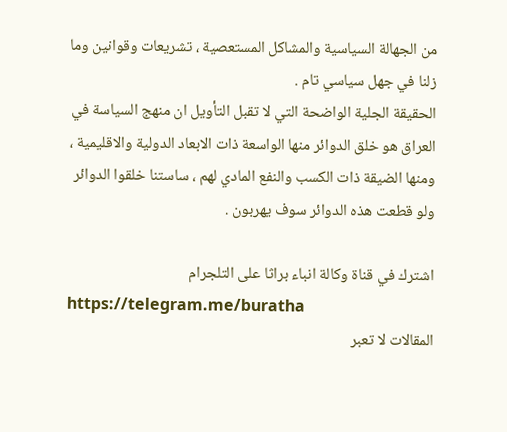من الجهالة السياسية والمشاكل المستعصية ، تشريعات وقوانين وما زلنا في جهل سياسي تام .
الحقيقة الجلية الواضحة التي لا تقبل التأويل ان منهج السياسة في العراق هو خلق الدوائر منها الواسعة ذات الابعاد الدولية والاقليمية ، ومنها الضيقة ذات الكسب والنفع المادي لهم ، ساستنا خلقوا الدوائر ولو قطعت هذه الدوائر سوف يهربون .

اشترك في قناة وكالة انباء براثا على التلجرام
https://telegram.me/buratha
المقالات لا تعبر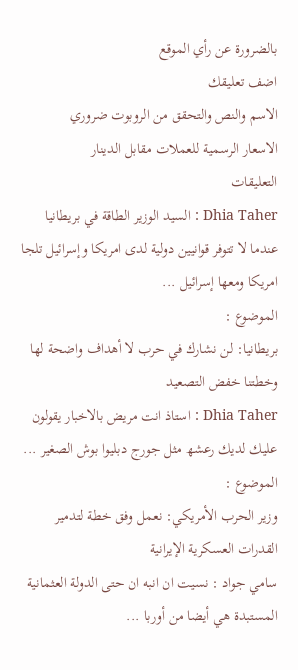بالضرورة عن رأي الموقع
اضف تعليقك
الاسم والنص والتحقق من الروبوت ضروري
الاسعار الرسمية للعملات مقابل الدينار
التعليقات
Dhia Taher : السيد الوزير الطاقة في بريطانيا عندما لا تتوفر قوانيين دولية لدى امريكا وإسرائيل تلجا امريكا ومعھا إسرائيل ...
الموضوع :
بريطانيا: لن نشارك في حرب لا أهداف واضحة لها وخطتنا خفض التصعيد
Dhia Taher : استاذ انت مريض بالاخبار يقولون عليك لديك رعشھ مثل جورج دبليوا بوش الصغير ...
الموضوع :
وزير الحرب الأمريكي: نعمل وفق خطة لتدمير القدرات العسكرية الإيرانية
سامي جواد : نسيت ان انبه ان حتى الدولة العثمانية المستبدة هي أيضا من أوربا ...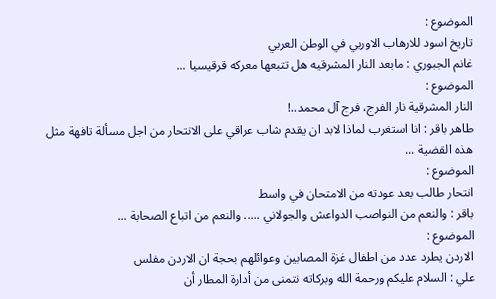الموضوع :
تاريخ اسود للارهاب الاوربي في الوطن العربي
غانم الجبوري : مابعد النار المشرقيه هل تتبعها معركه قرقيسيا ...
الموضوع :
النار المشرقية نار الفرج، فرج آل محمد..!
طاهر باقر : انا استغرب لماذا لابد ان يقدم شاب عراقي على الانتحار من اجل مسألة تافهة مثل هذه القضية ...
الموضوع :
انتحار طالب بعد عودته من الامتحان في واسط
باقر : والنعم من النواصب الدواعش والجولاني ..... والنعم من اتباع الصحابة ...
الموضوع :
الاردن يطرد عدد من اطفال غزة المصابين وعوائلهم بحجة ان الاردن مفلس
علي : السلام عليكم ورحمة الله وبركاته نتمنى من أدارة المطار أن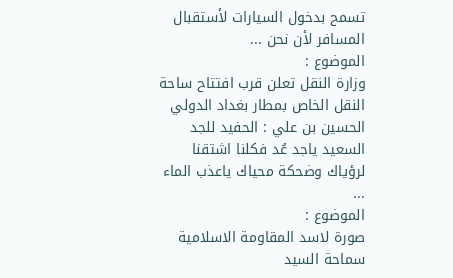تسمح بدخول السيارات لأستقبال المسافر لأن نحن ...
الموضوع :
وزارة النقل تعلن قرب افتتاح ساحة النقل الخاص بمطار بغداد الدولي
الحسين بن علي : الحفيد للجد السعيد ياجد عُد فكلنا اشتقنا لرؤياك وضحكة محياك ياعذب الماء ...
الموضوع :
صورة لاسد المقاومة الاسلامية سماحة السيد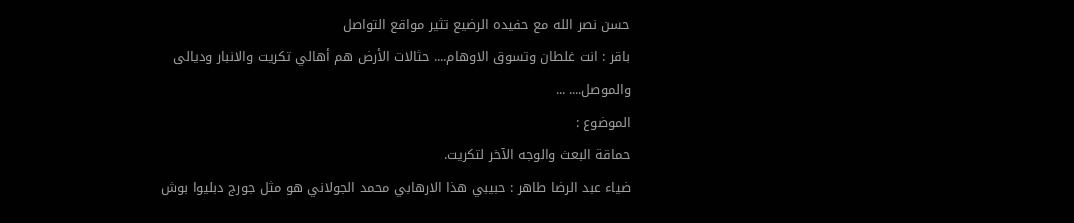حسن نصر الله مع حفيده الرضيع تثير مواقع التواصل
باقر : انت غلطان وتسوق الاوهام.... حثالات الأرض هم أهالي تكريت والانبار وديالى والموصل.... ...
الموضوع :
حماقة البعث والوجه الآخر لتكريت.
ضياء عبد الرضا طاهر : حبيبي ھذا الارھابي محمد الجولاني ھو مثل جورج دبليوا بوش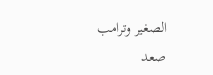الصغير وترامب صعد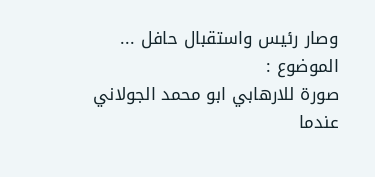وصار رئيس واستقبال حافل ...
الموضوع :
صورة للارهابي ابو محمد الجولاني عندما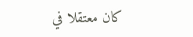كان معتقلا في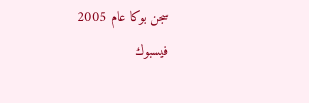سجن بوكا عام 2005
فيسبوك